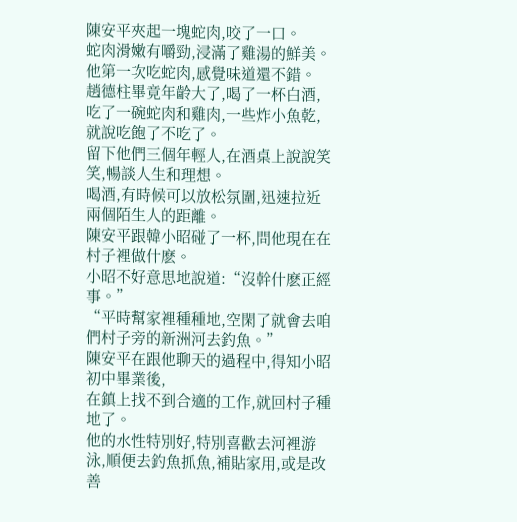陳安平夾起一塊蛇肉,咬了一口。
蛇肉滑嫩有嚼勁,浸滿了雞湯的鮮美。
他第一次吃蛇肉,感覺味道還不錯。
趙德柱畢竟年齡大了,喝了一杯白酒,
吃了一碗蛇肉和雞肉,一些炸小魚乾,就說吃飽了不吃了。
留下他們三個年輕人,在酒桌上說說笑笑,暢談人生和理想。
喝酒,有時候可以放松氛圍,迅速拉近兩個陌生人的距離。
陳安平跟韓小昭碰了一杯,問他現在在村子裡做什麽。
小昭不好意思地說道:“沒幹什麽正經事。”
“平時幫家裡種種地,空閑了就會去咱們村子旁的新洲河去釣魚。”
陳安平在跟他聊天的過程中,得知小昭初中畢業後,
在鎮上找不到合適的工作,就回村子種地了。
他的水性特別好,特別喜歡去河裡游泳,順便去釣魚抓魚,補貼家用,或是改善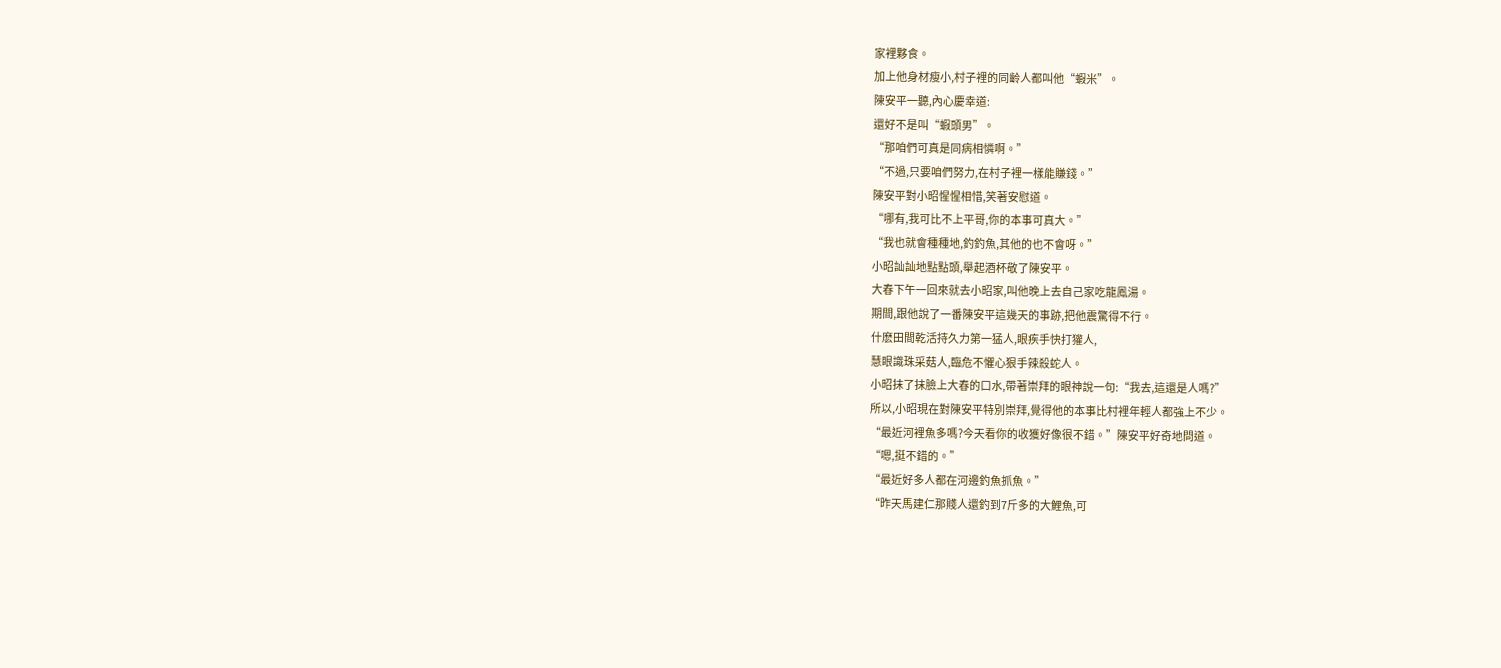家裡夥食。
加上他身材瘦小,村子裡的同齡人都叫他“蝦米”。
陳安平一聽,內心慶幸道:
還好不是叫“蝦頭男”。
“那咱們可真是同病相憐啊。”
“不過,只要咱們努力,在村子裡一樣能賺錢。”
陳安平對小昭惺惺相惜,笑著安慰道。
“哪有,我可比不上平哥,你的本事可真大。”
“我也就會種種地,釣釣魚,其他的也不會呀。”
小昭訕訕地點點頭,舉起酒杯敬了陳安平。
大春下午一回來就去小昭家,叫他晚上去自己家吃龍鳳湯。
期間,跟他說了一番陳安平這幾天的事跡,把他震驚得不行。
什麽田間乾活持久力第一猛人,眼疾手快打獾人,
慧眼識珠采菇人,臨危不懼心狠手辣殺蛇人。
小昭抹了抹臉上大春的口水,帶著崇拜的眼神說一句:“我去,這還是人嗎?”
所以,小昭現在對陳安平特別崇拜,覺得他的本事比村裡年輕人都強上不少。
“最近河裡魚多嗎?今天看你的收獲好像很不錯。”陳安平好奇地問道。
“嗯,挺不錯的。”
“最近好多人都在河邊釣魚抓魚。”
“昨天馬建仁那賤人還釣到7斤多的大鯉魚,可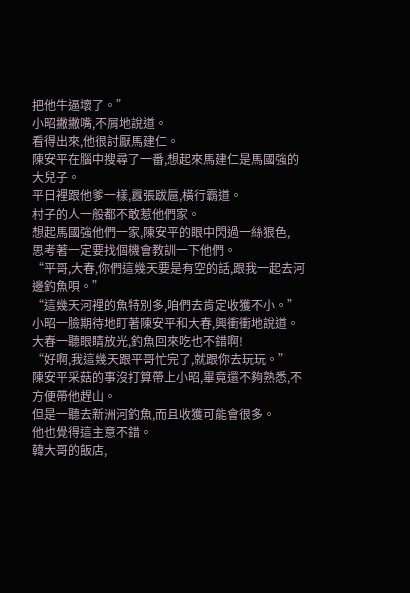把他牛逼壞了。”
小昭撇撇嘴,不屑地說道。
看得出來,他很討厭馬建仁。
陳安平在腦中搜尋了一番,想起來馬建仁是馬國強的大兒子。
平日裡跟他爹一樣,囂張跋扈,橫行霸道。
村子的人一般都不敢惹他們家。
想起馬國強他們一家,陳安平的眼中閃過一絲狠色,
思考著一定要找個機會教訓一下他們。
“平哥,大春,你們這幾天要是有空的話,跟我一起去河邊釣魚唄。”
“這幾天河裡的魚特別多,咱們去肯定收獲不小。”
小昭一臉期待地盯著陳安平和大春,興衝衝地說道。
大春一聽眼睛放光,釣魚回來吃也不錯啊!
“好啊,我這幾天跟平哥忙完了,就跟你去玩玩。”
陳安平采菇的事沒打算帶上小昭,畢竟還不夠熟悉,不方便帶他趕山。
但是一聽去新洲河釣魚,而且收獲可能會很多。
他也覺得這主意不錯。
韓大哥的飯店,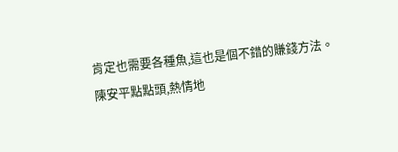肯定也需要各種魚,這也是個不錯的賺錢方法。
陳安平點點頭,熱情地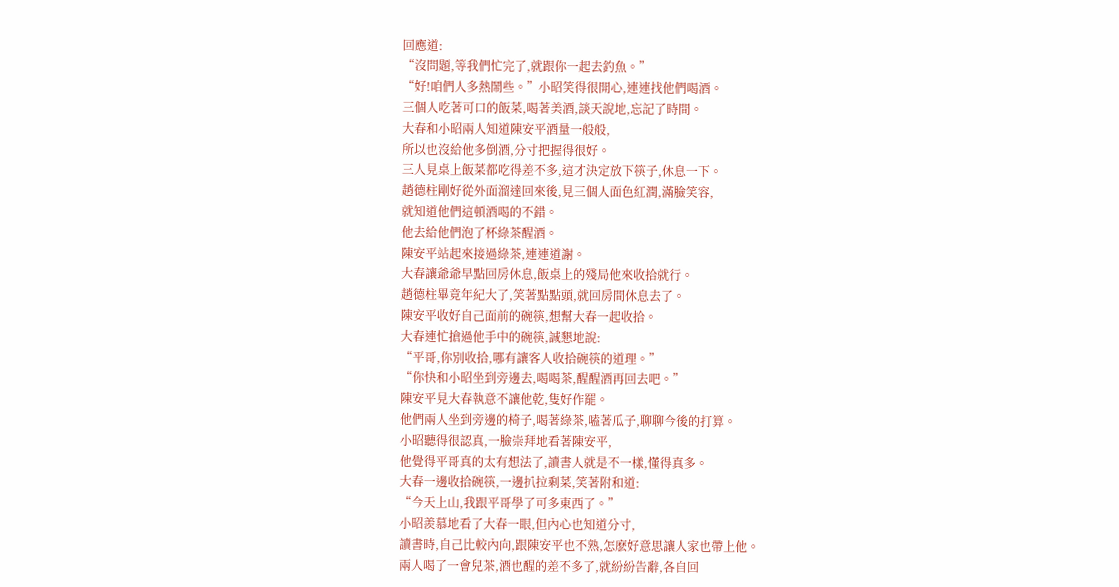回應道:
“沒問題,等我們忙完了,就跟你一起去釣魚。”
“好!咱們人多熱鬧些。”小昭笑得很開心,連連找他們喝酒。
三個人吃著可口的飯菜,喝著美酒,談天說地,忘記了時間。
大春和小昭兩人知道陳安平酒量一般般,
所以也沒給他多倒酒,分寸把握得很好。
三人見桌上飯菜都吃得差不多,這才決定放下筷子,休息一下。
趙德柱剛好從外面溜達回來後,見三個人面色紅潤,滿臉笑容,
就知道他們這頓酒喝的不錯。
他去給他們泡了杯綠茶醒酒。
陳安平站起來接過綠茶,連連道謝。
大春讓爺爺早點回房休息,飯桌上的殘局他來收拾就行。
趙德柱畢竟年紀大了,笑著點點頭,就回房間休息去了。
陳安平收好自己面前的碗筷,想幫大春一起收拾。
大春連忙搶過他手中的碗筷,誠懇地說:
“平哥,你別收拾,哪有讓客人收拾碗筷的道理。”
“你快和小昭坐到旁邊去,喝喝茶,醒醒酒再回去吧。”
陳安平見大春執意不讓他乾,隻好作罷。
他們兩人坐到旁邊的椅子,喝著綠茶,嗑著瓜子,聊聊今後的打算。
小昭聽得很認真,一臉崇拜地看著陳安平,
他覺得平哥真的太有想法了,讀書人就是不一樣,懂得真多。
大春一邊收拾碗筷,一邊扒拉剩菜,笑著附和道:
“今天上山,我跟平哥學了可多東西了。”
小昭羨慕地看了大春一眼,但內心也知道分寸,
讀書時,自己比較內向,跟陳安平也不熟,怎麽好意思讓人家也帶上他。
兩人喝了一會兒茶,酒也醒的差不多了,就紛紛告辭,各自回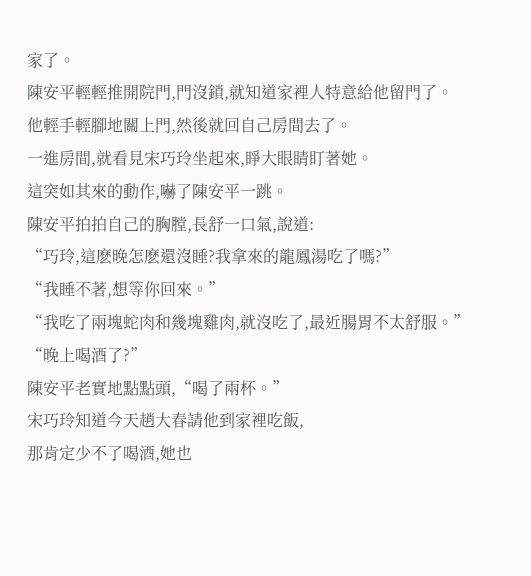家了。
陳安平輕輕推開院門,門沒鎖,就知道家裡人特意給他留門了。
他輕手輕腳地關上門,然後就回自己房間去了。
一進房間,就看見宋巧玲坐起來,睜大眼睛盯著她。
這突如其來的動作,嚇了陳安平一跳。
陳安平拍拍自己的胸膛,長舒一口氣,說道:
“巧玲,這麽晚怎麽還沒睡?我拿來的龍鳳湯吃了嗎?”
“我睡不著,想等你回來。”
“我吃了兩塊蛇肉和幾塊雞肉,就沒吃了,最近腸胃不太舒服。”
“晚上喝酒了?”
陳安平老實地點點頭,“喝了兩杯。”
宋巧玲知道今天趙大春請他到家裡吃飯,
那肯定少不了喝酒,她也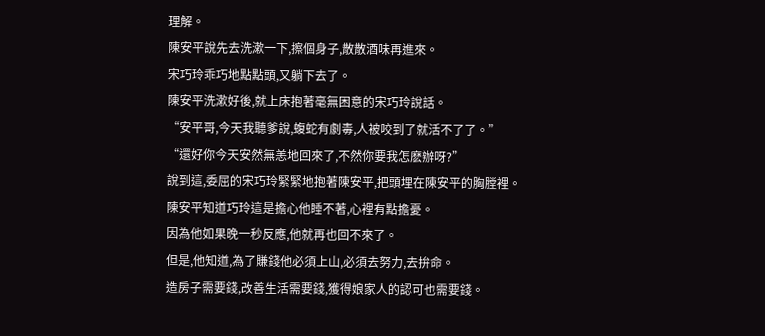理解。
陳安平說先去洗漱一下,擦個身子,散散酒味再進來。
宋巧玲乖巧地點點頭,又躺下去了。
陳安平洗漱好後,就上床抱著毫無困意的宋巧玲說話。
“安平哥,今天我聽爹說,蝮蛇有劇毒,人被咬到了就活不了了。”
“還好你今天安然無恙地回來了,不然你要我怎麽辦呀?”
說到這,委屈的宋巧玲緊緊地抱著陳安平,把頭埋在陳安平的胸膛裡。
陳安平知道巧玲這是擔心他睡不著,心裡有點擔憂。
因為他如果晚一秒反應,他就再也回不來了。
但是,他知道,為了賺錢他必須上山,必須去努力,去拚命。
造房子需要錢,改善生活需要錢,獲得娘家人的認可也需要錢。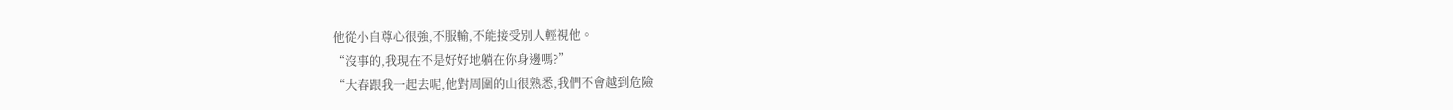他從小自尊心很強,不服輸,不能接受別人輕視他。
“沒事的,我現在不是好好地躺在你身邊嗎?”
“大春跟我一起去呢,他對周圍的山很熟悉,我們不會越到危險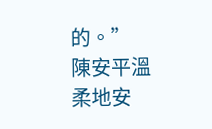的。”
陳安平溫柔地安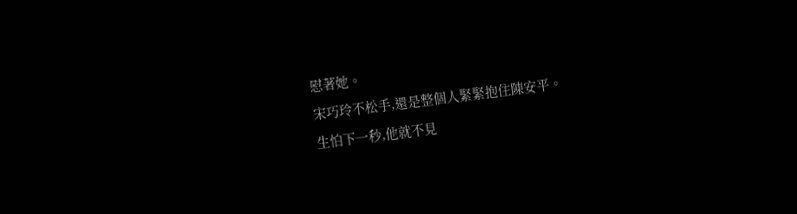慰著她。
宋巧玲不松手,還是整個人緊緊抱住陳安平。
生怕下一秒,他就不見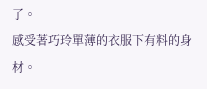了。
感受著巧玲單薄的衣服下有料的身材。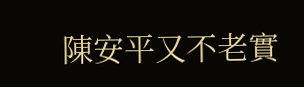陳安平又不老實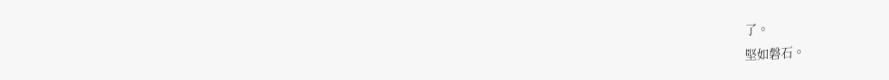了。
堅如磐石。